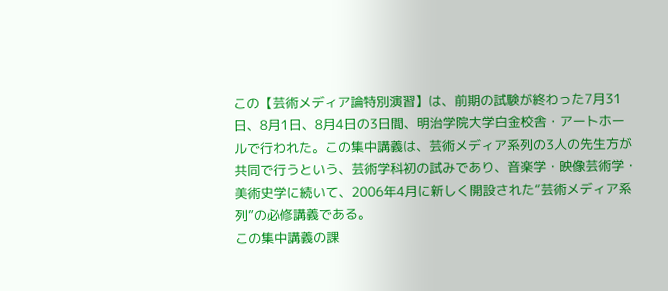この【芸術メディア論特別演習】は、前期の試験が終わった7月31日、8月1日、8月4日の3日間、明治学院大学白金校舎・アートホールで行われた。この集中講義は、芸術メディア系列の3人の先生方が共同で行うという、芸術学科初の試みであり、音楽学・映像芸術学・美術史学に続いて、2006年4月に新しく開設された“芸術メディア系列”の必修講義である。
この集中講義の課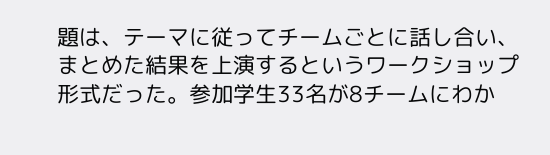題は、テーマに従ってチームごとに話し合い、まとめた結果を上演するというワークショップ形式だった。参加学生33名が8チームにわか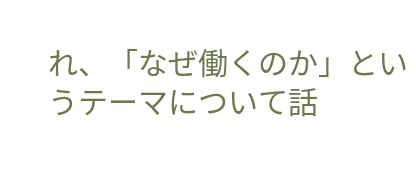れ、「なぜ働くのか」というテーマについて話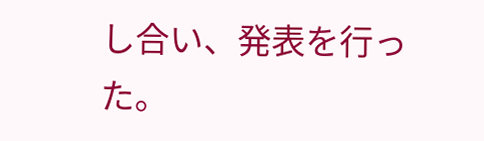し合い、発表を行った。